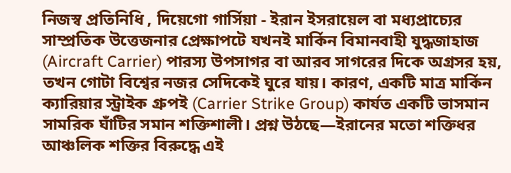নিজস্ব প্রতিনিধি , দিয়েগো গার্সিয়া - ইরান ইসরায়েল বা মধ্যপ্রাচ্যের সাম্প্রতিক উত্তেজনার প্রেক্ষাপটে যখনই মার্কিন বিমানবাহী যুদ্ধজাহাজ (Aircraft Carrier) পারস্য উপসাগর বা আরব সাগরের দিকে অগ্রসর হয়, তখন গোটা বিশ্বের নজর সেদিকেই ঘুরে যায়। কারণ, একটি মাত্র মার্কিন ক্যারিয়ার স্ট্রাইক গ্রুপই (Carrier Strike Group) কার্যত একটি ভাসমান সামরিক ঘাঁটির সমান শক্তিশালী। প্রশ্ন উঠছে—ইরানের মতো শক্তিধর আঞ্চলিক শক্তির বিরুদ্ধে এই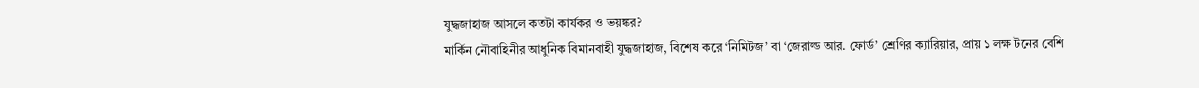যুদ্ধজাহাজ আসলে কতটা কার্যকর ও ভয়ঙ্কর?
মার্কিন নৌবাহিনীর আধুনিক বিমানবাহী যুদ্ধজাহাজ, বিশেষ করে ‘নিমিটজ’ বা ‘জেরাল্ড আর. ফোর্ড’ শ্রেণির ক্যারিয়ার, প্রায় ১ লক্ষ টনের বেশি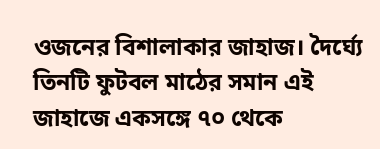ওজনের বিশালাকার জাহাজ। দৈর্ঘ্যে তিনটি ফুটবল মাঠের সমান এই জাহাজে একসঙ্গে ৭০ থেকে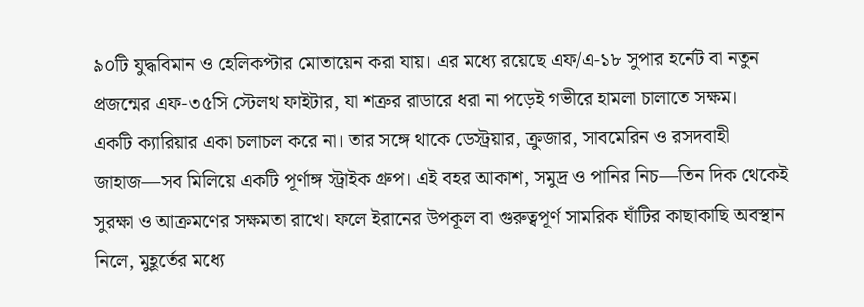৯০টি যুদ্ধবিমান ও হেলিকপ্টার মোতায়েন করা যায়। এর মধ্যে রয়েছে এফ/এ-১৮ সুপার হর্নেট বা নতুন প্রজন্মের এফ-৩৫সি স্টেলথ ফাইটার, যা শত্রুর রাডারে ধরা না পড়েই গভীরে হামলা চালাতে সক্ষম।
একটি ক্যারিয়ার একা চলাচল করে না। তার সঙ্গে থাকে ডেস্ট্রয়ার, ক্রুজার, সাবমেরিন ও রসদবাহী জাহাজ—সব মিলিয়ে একটি পূর্ণাঙ্গ স্ট্রাইক গ্রুপ। এই বহর আকাশ, সমুদ্র ও পানির নিচ—তিন দিক থেকেই সুরক্ষা ও আক্রমণের সক্ষমতা রাখে। ফলে ইরানের উপকূল বা গুরুত্বপূর্ণ সামরিক ঘাঁটির কাছাকাছি অবস্থান নিলে, মুহূর্তের মধ্যে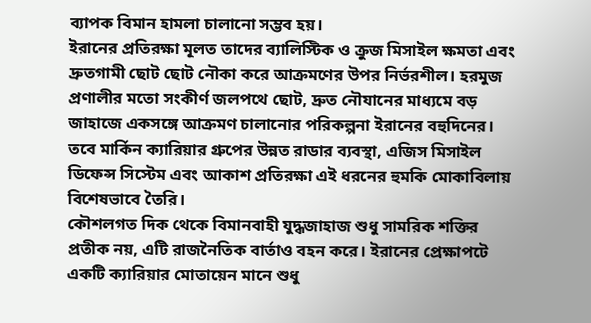ব্যাপক বিমান হামলা চালানো সম্ভব হয়।
ইরানের প্রতিরক্ষা মূলত তাদের ব্যালিস্টিক ও ক্রুজ মিসাইল ক্ষমতা এবং দ্রুতগামী ছোট ছোট নৌকা করে আক্রমণের উপর নির্ভরশীল। হরমুজ প্রণালীর মতো সংকীর্ণ জলপথে ছোট, দ্রুত নৌযানের মাধ্যমে বড় জাহাজে একসঙ্গে আক্রমণ চালানোর পরিকল্পনা ইরানের বহুদিনের। তবে মার্কিন ক্যারিয়ার গ্রুপের উন্নত রাডার ব্যবস্থা, এজিস মিসাইল ডিফেন্স সিস্টেম এবং আকাশ প্রতিরক্ষা এই ধরনের হুমকি মোকাবিলায় বিশেষভাবে তৈরি।
কৌশলগত দিক থেকে বিমানবাহী যুদ্ধজাহাজ শুধু সামরিক শক্তির প্রতীক নয়, এটি রাজনৈতিক বার্তাও বহন করে। ইরানের প্রেক্ষাপটে একটি ক্যারিয়ার মোতায়েন মানে শুধু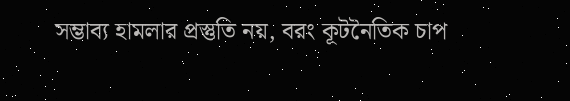সম্ভাব্য হামলার প্রস্তুতি নয়, বরং কূটনৈতিক চাপ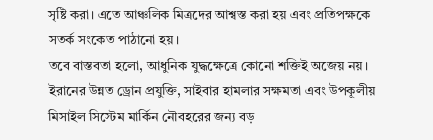সৃষ্টি করা। এতে আঞ্চলিক মিত্রদের আশ্বস্ত করা হয় এবং প্রতিপক্ষকে সতর্ক সংকেত পাঠানো হয়।
তবে বাস্তবতা হলো, আধুনিক যুদ্ধক্ষেত্রে কোনো শক্তিই অজেয় নয়। ইরানের উন্নত ড্রোন প্রযুক্তি, সাইবার হামলার সক্ষমতা এবং উপকূলীয় মিসাইল সিস্টেম মার্কিন নৌবহরের জন্য বড়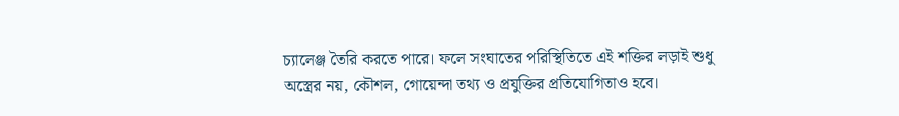চ্যালেঞ্জ তৈরি করতে পারে। ফলে সংঘাতের পরিস্থিতিতে এই শক্তির লড়াই শুধু অস্ত্রের নয়, কৌশল, গোয়েন্দা তথ্য ও প্রযুক্তির প্রতিযোগিতাও হবে।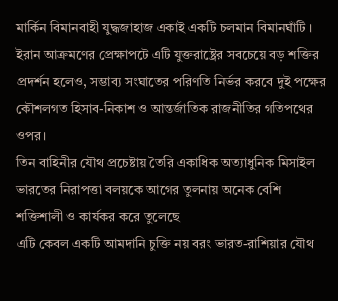মার্কিন বিমানবাহী যুদ্ধজাহাজ একাই একটি চলমান বিমানঘাঁটি । ইরান আক্রমণের প্রেক্ষাপটে এটি যুক্তরাষ্ট্রের সবচেয়ে বড় শক্তির প্রদর্শন হলেও, সম্ভাব্য সংঘাতের পরিণতি নির্ভর করবে দুই পক্ষের কৌশলগত হিসাব-নিকাশ ও আন্তর্জাতিক রাজনীতির গতিপথের ওপর।
তিন বাহিনীর যৌথ প্রচেষ্টায় তৈরি একাধিক অত্যাধুনিক মিসাইল ভারতের নিরাপত্তা বলয়কে আগের তুলনায় অনেক বেশি শক্তিশালী ও কার্যকর করে তুলেছে
এটি কেবল একটি আমদানি চুক্তি নয় বরং ভারত-রাশিয়ার যৌথ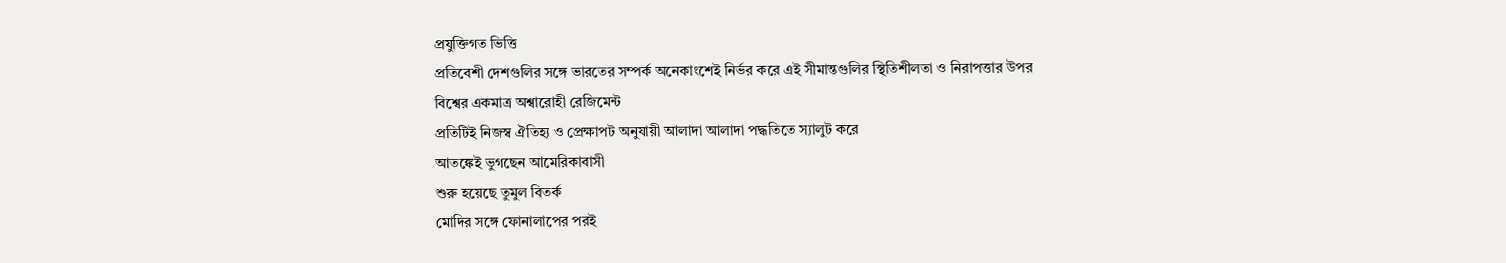প্রযুক্তিগত ভিত্তি
প্রতিবেশী দেশগুলির সঙ্গে ভারতের সম্পর্ক অনেকাংশেই নির্ভর করে এই সীমান্তগুলির স্থিতিশীলতা ও নিরাপত্তার উপর
বিশ্বের একমাত্র অশ্বারোহী রেজিমেন্ট
প্রতিটিই নিজস্ব ঐতিহ্য ও প্রেক্ষাপট অনুযায়ী আলাদা আলাদা পদ্ধতিতে স্যালুট করে
আতঙ্কেই ভুগছেন আমেরিকাবাসী
শুরু হয়েছে তুমুল বিতর্ক
মোদির সঙ্গে ফোনালাপের পরই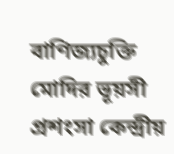বাণিজ্যচুক্তি
মোদির ভূয়সী প্রশংসা কেন্দ্রীয়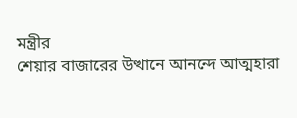মন্ত্রীর
শেয়ার বাজারের উত্থানে আনন্দে আত্মহারা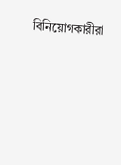বিনিয়োগকারীরা